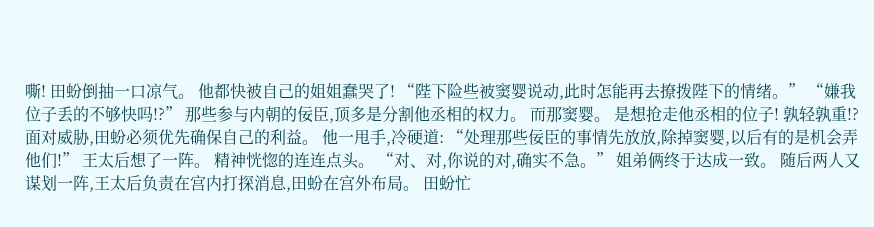嘶! 田蚡倒抽一口凉气。 他都快被自己的姐姐蠢哭了! “陛下险些被窦婴说动,此时怎能再去撩拨陛下的情绪。” “嫌我位子丢的不够快吗!?” 那些参与内朝的佞臣,顶多是分割他丞相的权力。 而那窦婴。 是想抢走他丞相的位子! 孰轻孰重!? 面对威胁,田蚡必须优先确保自己的利益。 他一甩手,冷硬道: “处理那些佞臣的事情先放放,除掉窦婴,以后有的是机会弄他们!” 王太后想了一阵。 精神恍惚的连连点头。 “对、对,你说的对,确实不急。” 姐弟俩终于达成一致。 随后两人又谋划一阵,王太后负责在宫内打探消息,田蚡在宫外布局。 田蚡忙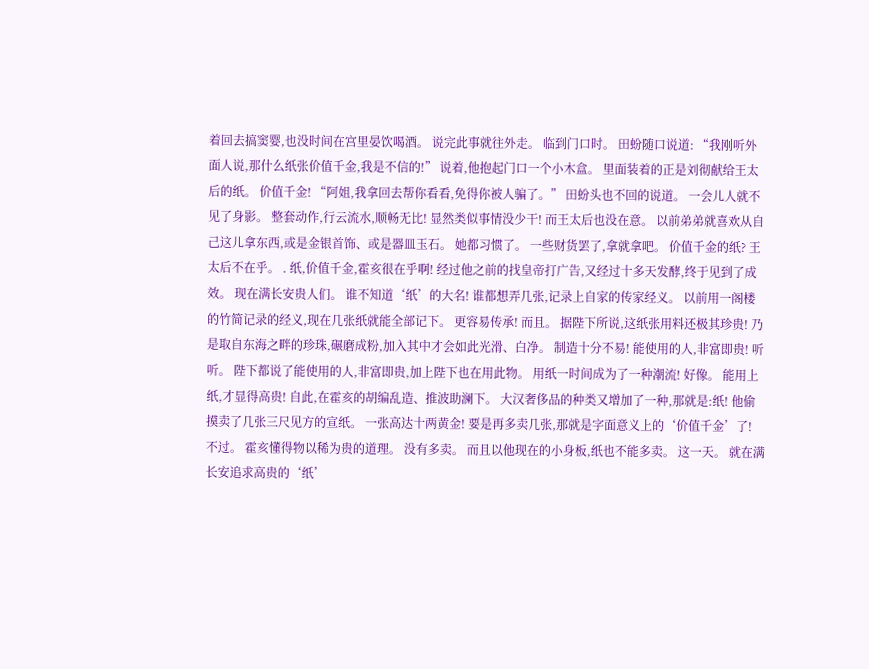着回去搞窦婴,也没时间在宫里晏饮喝酒。 说完此事就往外走。 临到门口时。 田蚡随口说道: “我刚听外面人说,那什么纸张价值千金,我是不信的!” 说着,他抱起门口一个小木盒。 里面装着的正是刘彻献给王太后的纸。 价值千金! “阿姐,我拿回去帮你看看,免得你被人骗了。” 田蚡头也不回的说道。 一会儿人就不见了身影。 整套动作,行云流水,顺畅无比! 显然类似事情没少干! 而王太后也没在意。 以前弟弟就喜欢从自己这儿拿东西,或是金银首饰、或是器皿玉石。 她都习惯了。 一些财货罢了,拿就拿吧。 价值千金的纸? 王太后不在乎。 . 纸,价值千金,霍亥很在乎啊! 经过他之前的找皇帝打广告,又经过十多天发酵,终于见到了成效。 现在满长安贵人们。 谁不知道‘纸’的大名! 谁都想弄几张,记录上自家的传家经义。 以前用一阁楼的竹简记录的经义,现在几张纸就能全部记下。 更容易传承! 而且。 据陛下所说,这纸张用料还极其珍贵! 乃是取自东海之畔的珍珠,碾磨成粉,加入其中才会如此光滑、白净。 制造十分不易! 能使用的人,非富即贵! 听听。 陛下都说了能使用的人,非富即贵,加上陛下也在用此物。 用纸一时间成为了一种潮流! 好像。 能用上纸,才显得高贵! 自此,在霍亥的胡编乱造、推波助澜下。 大汉奢侈品的种类又增加了一种,那就是:纸! 他偷摸卖了几张三尺见方的宣纸。 一张高达十两黄金! 要是再多卖几张,那就是字面意义上的‘价值千金’了! 不过。 霍亥懂得物以稀为贵的道理。 没有多卖。 而且以他现在的小身板,纸也不能多卖。 这一天。 就在满长安追求高贵的‘纸’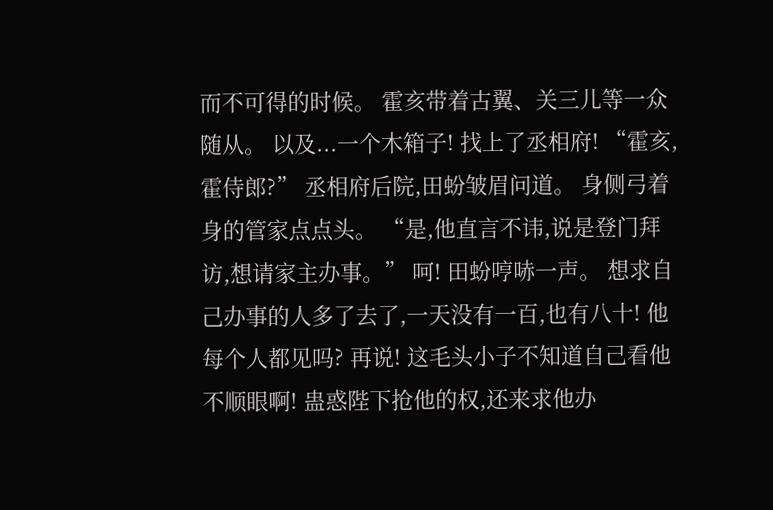而不可得的时候。 霍亥带着古翼、关三儿等一众随从。 以及...一个木箱子! 找上了丞相府! “霍亥,霍侍郎?” 丞相府后院,田蚡皱眉问道。 身侧弓着身的管家点点头。 “是,他直言不讳,说是登门拜访,想请家主办事。” 呵! 田蚡哼哧一声。 想求自己办事的人多了去了,一天没有一百,也有八十! 他每个人都见吗? 再说! 这毛头小子不知道自己看他不顺眼啊! 蛊惑陛下抢他的权,还来求他办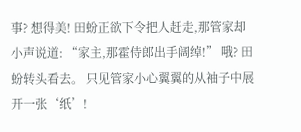事? 想得美! 田蚡正欲下令把人赶走,那管家却小声说道: “家主,那霍侍郎出手阔绰!” 哦? 田蚡转头看去。 只见管家小心翼翼的从袖子中展开一张‘纸’!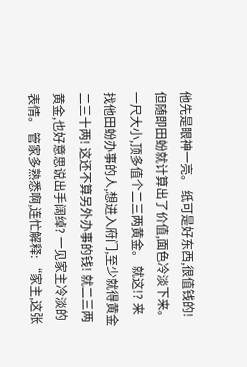他先是眼神一亮。 纸可是好东西,很值钱的! 但随即田蚡就计算出了价值,面色冷淡下来。 一尺大小,顶多值个二三两黄金。 就这!? 来找他田蚡办事的人,想进入府门,至少就得黄金二三十两! 这还不算另外办事的钱! 就二三两黄金,也好意思说出手阔绰? 一见家主冷淡的表情。 管家多熟悉啊,连忙解释: “家主,这张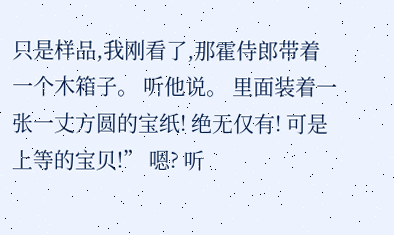只是样品,我刚看了,那霍侍郎带着一个木箱子。 听他说。 里面装着一张一丈方圆的宝纸! 绝无仅有! 可是上等的宝贝!” 嗯? 听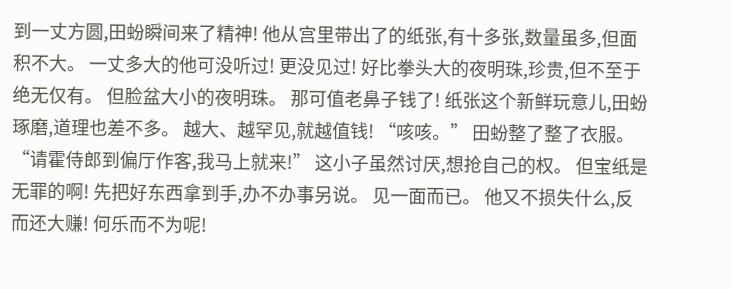到一丈方圆,田蚡瞬间来了精神! 他从宫里带出了的纸张,有十多张,数量虽多,但面积不大。 一丈多大的他可没听过! 更没见过! 好比拳头大的夜明珠,珍贵,但不至于绝无仅有。 但脸盆大小的夜明珠。 那可值老鼻子钱了! 纸张这个新鲜玩意儿,田蚡琢磨,道理也差不多。 越大、越罕见,就越值钱! “咳咳。” 田蚡整了整了衣服。 “请霍侍郎到偏厅作客,我马上就来!” 这小子虽然讨厌,想抢自己的权。 但宝纸是无罪的啊! 先把好东西拿到手,办不办事另说。 见一面而已。 他又不损失什么,反而还大赚! 何乐而不为呢!